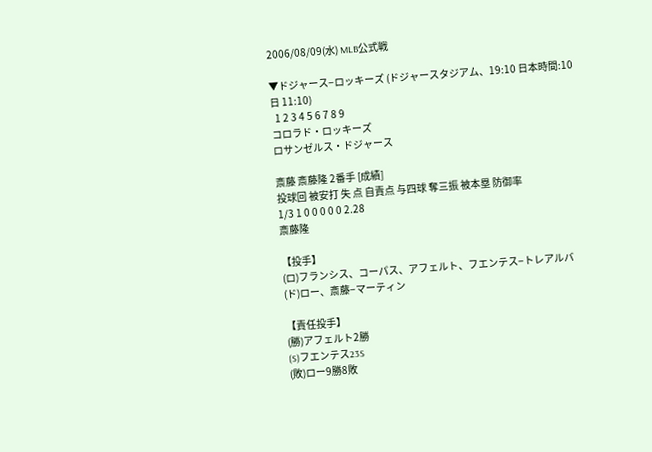2006/08/09(水) MLB公式戦

▼ドジャース−ロッキーズ (ドジャースタジアム、19:10 日本時間:10日 11:10)
  1 2 3 4 5 6 7 8 9
コロラド・ロッキーズ
ロサンゼルス・ドジャース

斎藤 斎藤隆 2番手 [成績]
投球回 被安打 失 点 自責点 与四球 奪三振 被本塁 防御率
1/3 1 0 0 0 0 0 2.28
斎藤隆

【投手】
(ロ)フランシス、コーパス、アフェルト、フエンテス−トレアルバ
(ド)ロー、斎藤−マーティン

【責任投手】
(勝)アフェルト2勝
(S)フエンテス23S
(敗)ロー9勝8敗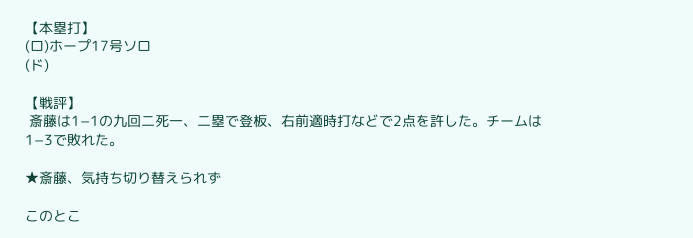【本塁打】
(ロ)ホープ17号ソロ
(ド)

【戦評】
 斎藤は1−1の九回二死一、二塁で登板、右前適時打などで2点を許した。チームは1−3で敗れた。

★斎藤、気持ち切り替えられず

このとこ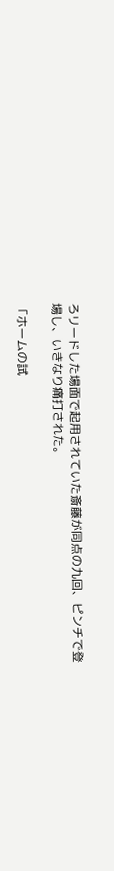ろリードした場面で起用されていた斎藤が同点の九回、ピンチで登場し、いきなり痛打された。

「ホームの試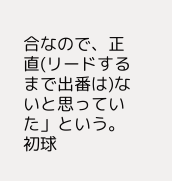合なので、正直(リードするまで出番は)ないと思っていた」という。初球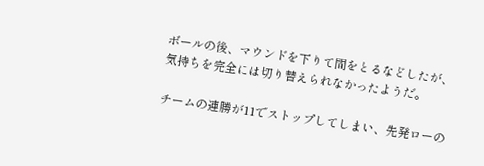ボールの後、マウンドを下りて間をとるなどしたが、気持ちを完全には切り替えられなかったようだ。

チームの連勝が11でストップしてしまい、先発ローの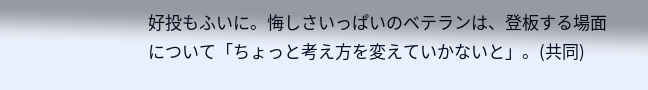好投もふいに。悔しさいっぱいのベテランは、登板する場面について「ちょっと考え方を変えていかないと」。(共同)